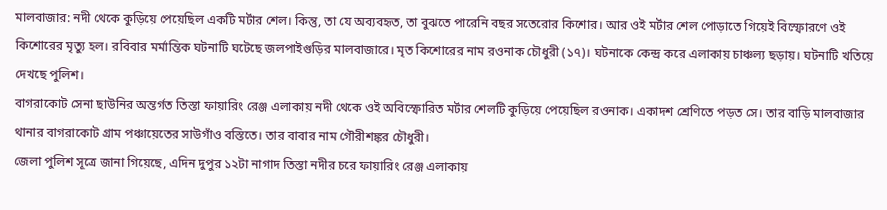মালবাজার: নদী থেকে কুড়িয়ে পেয়েছিল একটি মর্টার শেল। কিন্তু, তা যে অব্যবহৃত, তা বুঝতে পারেনি বছর সতেরোর কিশোর। আর ওই মর্টার শেল পোড়াতে গিয়েই বিস্ফোরণে ওই কিশোরের মৃত্যু হল। রবিবার মর্মান্তিক ঘটনাটি ঘটেছে জলপাইগুড়ির মালবাজারে। মৃত কিশোরের নাম রওনাক চৌধুরী (১৭)। ঘটনাকে কেন্দ্র করে এলাকায় চাঞ্চল্য ছড়ায়। ঘটনাটি খতিয়ে দেখছে পুলিশ।
বাগরাকোট সেনা ছাউনির অন্তর্গত তিস্তা ফায়ারিং রেঞ্জ এলাকায় নদী থেকে ওই অবিস্ফোরিত মর্টার শেলটি কুড়িয়ে পেয়েছিল রওনাক। একাদশ শ্রেণিতে পড়ত সে। তার বাড়ি মালবাজার থানার বাগরাকোট গ্রাম পঞ্চায়েতের সাউগাঁও বস্তিতে। তার বাবার নাম গৌরীশঙ্কর চৌধুরী।
জেলা পুলিশ সূত্রে জানা গিয়েছে, এদিন দুপুর ১২টা নাগাদ তিস্তা নদীর চরে ফায়ারিং রেঞ্জ এলাকায়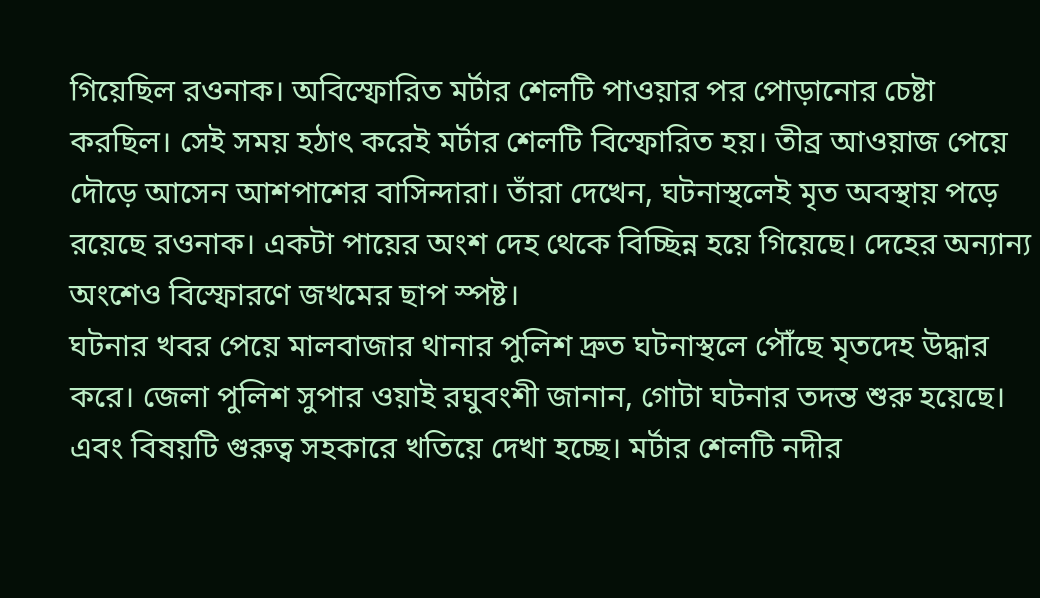গিয়েছিল রওনাক। অবিস্ফোরিত মর্টার শেলটি পাওয়ার পর পোড়ানোর চেষ্টা করছিল। সেই সময় হঠাৎ করেই মর্টার শেলটি বিস্ফোরিত হয়। তীব্র আওয়াজ পেয়ে দৌড়ে আসেন আশপাশের বাসিন্দারা। তাঁরা দেখেন, ঘটনাস্থলেই মৃত অবস্থায় পড়ে রয়েছে রওনাক। একটা পায়ের অংশ দেহ থেকে বিচ্ছিন্ন হয়ে গিয়েছে। দেহের অন্যান্য অংশেও বিস্ফোরণে জখমের ছাপ স্পষ্ট।
ঘটনার খবর পেয়ে মালবাজার থানার পুলিশ দ্রুত ঘটনাস্থলে পৌঁছে মৃতদেহ উদ্ধার করে। জেলা পুলিশ সুপার ওয়াই রঘুবংশী জানান, গোটা ঘটনার তদন্ত শুরু হয়েছে। এবং বিষয়টি গুরুত্ব সহকারে খতিয়ে দেখা হচ্ছে। মর্টার শেলটি নদীর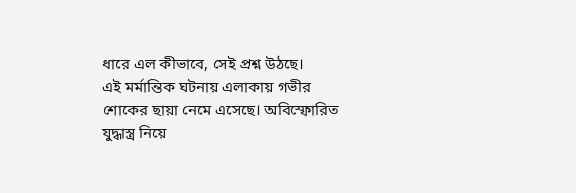ধারে এল কীভাবে, সেই প্রশ্ন উঠছে।
এই মর্মান্তিক ঘটনায় এলাকায় গভীর শোকের ছায়া নেমে এসেছে। অবিস্ফোরিত যুদ্ধাস্ত্র নিয়ে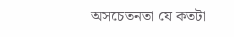অসচেতনতা যে কতটা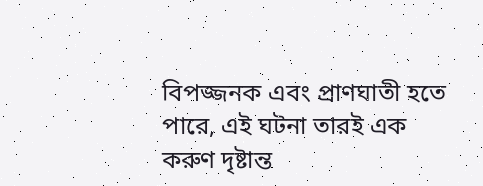বিপজ্জনক এবং প্রাণঘাতী হতে পারে, এই ঘটনা তারই এক করুণ দৃষ্টান্ত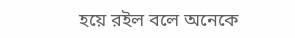হয়ে রইল বলে অনেকে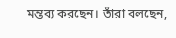মন্তব্য করছেন। তাঁরা বলছেন,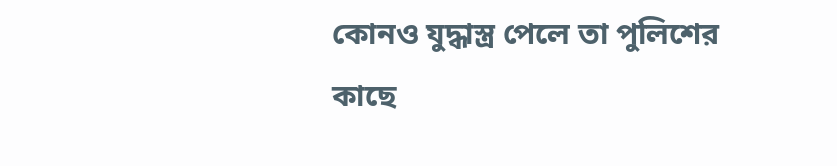কোনও যুদ্ধাস্ত্র পেলে তা পুলিশের কাছে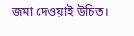জমা দেওয়াই উচিত।